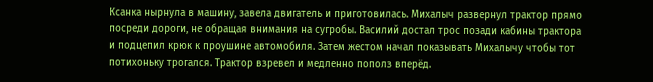Ксанка нырнула в машину, завела двигатель и приготовилась. Михалыч развернул трактор прямо посреди дороги, не обращая внимания на сугробы. Василий достал трос позади кабины трактора и подцепил крюк к проушине автомобиля. Затем жестом начал показывать Михалычу чтобы тот потихоньку трогался. Трактор взревел и медленно пополз вперёд.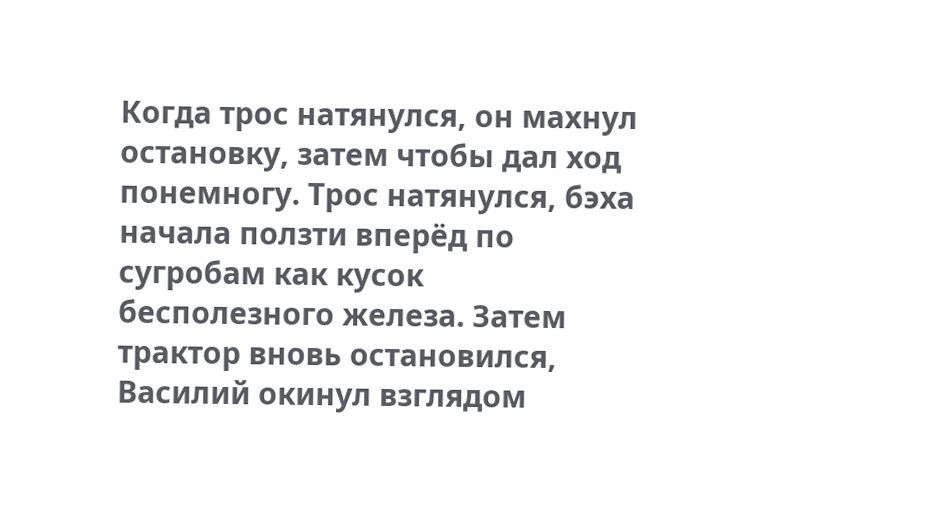Когда трос натянулся, он махнул остановку, затем чтобы дал ход понемногу. Трос натянулся, бэха начала ползти вперёд по сугробам как кусок бесполезного железа. Затем трактор вновь остановился, Василий окинул взглядом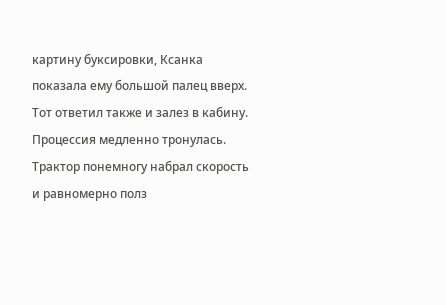картину буксировки, Ксанка показала ему большой палец вверх. Тот ответил также и залез в кабину. Процессия медленно тронулась. Трактор понемногу набрал скорость и равномерно полз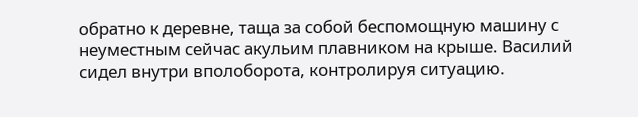обратно к деревне, таща за собой беспомощную машину с неуместным сейчас акульим плавником на крыше. Василий сидел внутри вполоборота, контролируя ситуацию.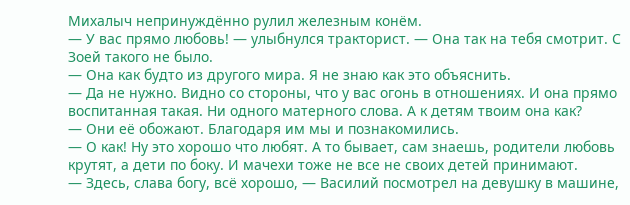Михалыч непринуждённо рулил железным конём.
— У вас прямо любовь! — улыбнулся тракторист. — Она так на тебя смотрит. С Зоей такого не было.
— Она как будто из другого мира. Я не знаю как это объяснить.
— Да не нужно. Видно со стороны, что у вас огонь в отношениях. И она прямо воспитанная такая. Ни одного матерного слова. А к детям твоим она как?
— Они её обожают. Благодаря им мы и познакомились.
— О как! Ну это хорошо что любят. А то бывает, сам знаешь, родители любовь крутят, а дети по боку. И мачехи тоже не все не своих детей принимают.
— Здесь, слава богу, всё хорошо, — Василий посмотрел на девушку в машине,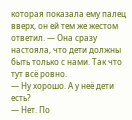которая показала ему палец вверх, он ей тем же жестом ответил. — Она сразу настояла, что дети должны быть только с нами. Так что тут всё ровно.
— Ну хорошо. А у неё дети есть?
— Нет. По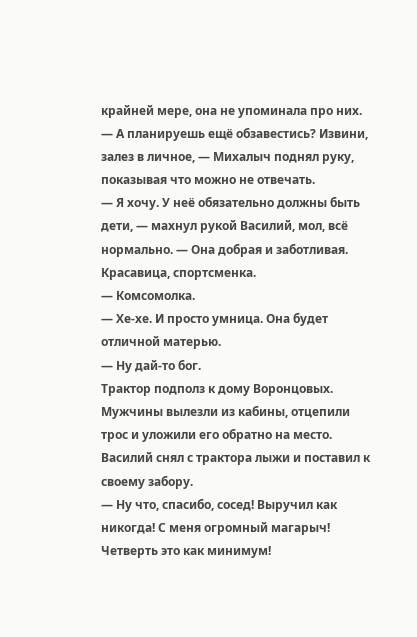крайней мере, она не упоминала про них.
— А планируешь ещё обзавестись? Извини, залез в личное, — Михалыч поднял руку, показывая что можно не отвечать.
— Я хочу. У неё обязательно должны быть дети, — махнул рукой Василий, мол, всё нормально. — Она добрая и заботливая. Красавица, спортсменка.
— Комсомолка.
— Хе-хе. И просто умница. Она будет отличной матерью.
— Ну дай-то бог.
Трактор подполз к дому Воронцовых. Мужчины вылезли из кабины, отцепили трос и уложили его обратно на место. Василий снял с трактора лыжи и поставил к своему забору.
— Ну что, спасибо, сосед! Выручил как никогда! С меня огромный магарыч! Четверть это как минимум!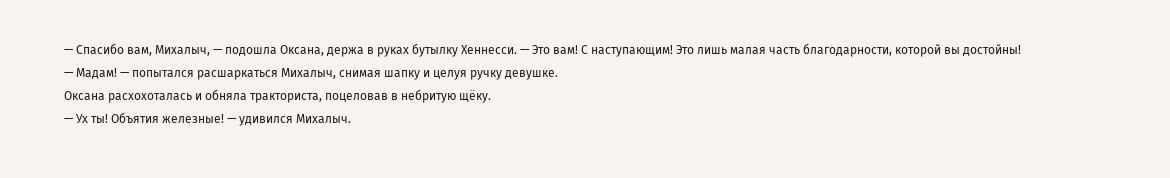— Спасибо вам, Михалыч, — подошла Оксана, держа в руках бутылку Хеннесси. — Это вам! С наступающим! Это лишь малая часть благодарности, которой вы достойны!
— Мадам! — попытался расшаркаться Михалыч, снимая шапку и целуя ручку девушке.
Оксана расхохоталась и обняла тракториста, поцеловав в небритую щёку.
— Ух ты! Объятия железные! — удивился Михалыч.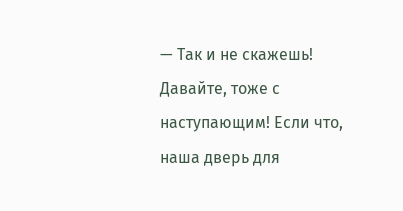— Так и не скажешь! Давайте, тоже с наступающим! Если что, наша дверь для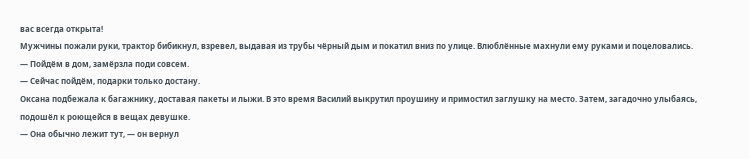вас всегда открыта!
Мужчины пожали руки, трактор бибикнул, взревел, выдавая из трубы чёрный дым и покатил вниз по улице. Влюблённые махнули ему руками и поцеловались.
— Пойдём в дом, замёрзла поди совсем.
— Сейчас пойдём, подарки только достану.
Оксана подбежала к багажнику, доставая пакеты и лыжи. В это время Василий выкрутил проушину и примостил заглушку на место. Затем, загадочно улыбаясь, подошёл к роющейся в вещах девушке.
— Она обычно лежит тут, — он вернул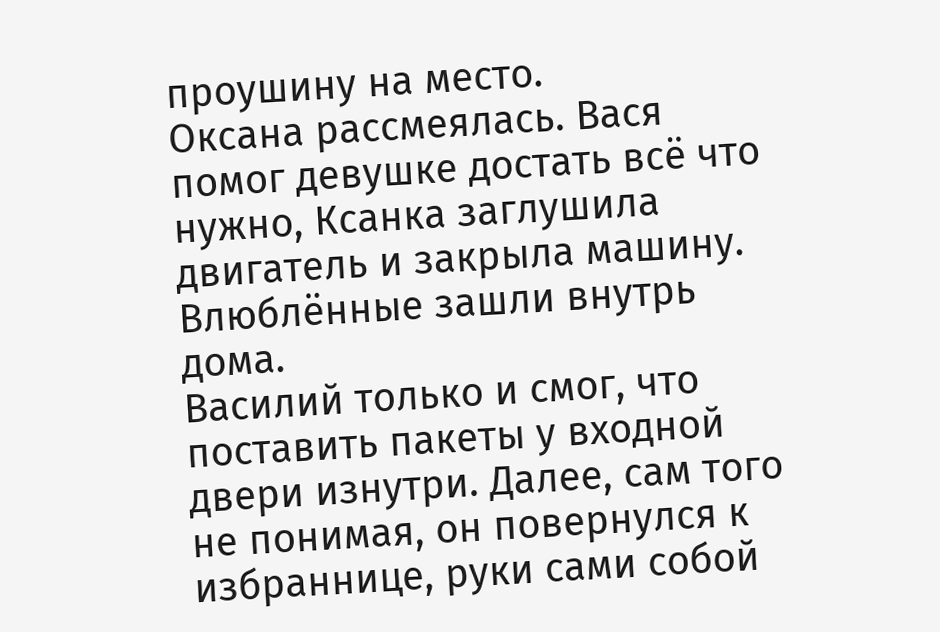проушину на место.
Оксана рассмеялась. Вася помог девушке достать всё что нужно, Ксанка заглушила двигатель и закрыла машину. Влюблённые зашли внутрь дома.
Василий только и смог, что поставить пакеты у входной двери изнутри. Далее, сам того не понимая, он повернулся к избраннице, руки сами собой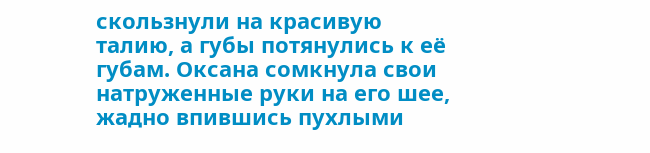скользнули на красивую талию, а губы потянулись к её губам. Оксана сомкнула свои натруженные руки на его шее, жадно впившись пухлыми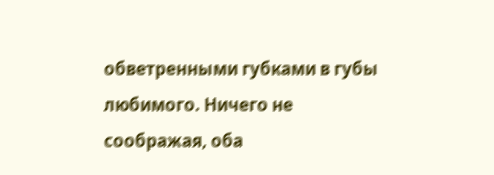обветренными губками в губы любимого. Ничего не соображая, оба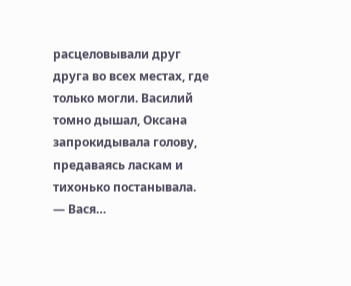расцеловывали друг друга во всех местах, где только могли. Василий томно дышал, Оксана запрокидывала голову, предаваясь ласкам и тихонько постанывала.
— Вася…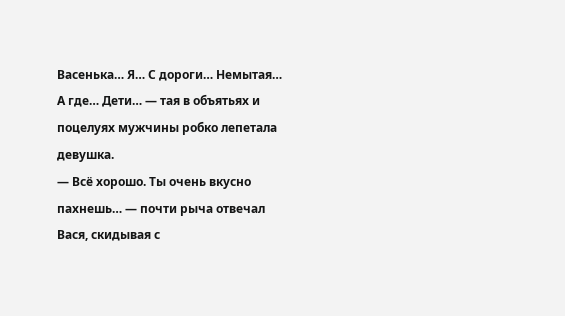Васенька… Я… С дороги… Немытая… А где… Дети… — тая в объятьях и поцелуях мужчины робко лепетала девушка.
— Всё хорошо. Ты очень вкусно пахнешь… — почти рыча отвечал Вася, скидывая с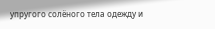упругого солёного тела одежду и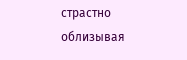страстно облизывая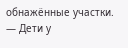обнажённые участки. — Дети у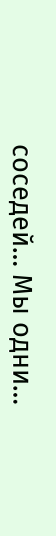соседей… Мы одни…